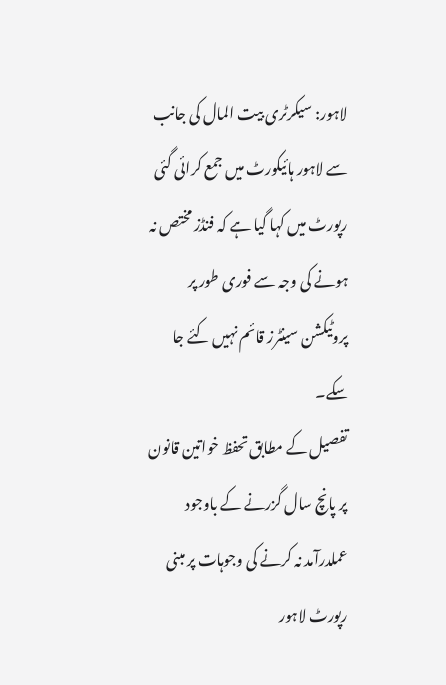لاہور: سیکرٹری بیت المال کی جانب سے لاہور ہائیکورٹ میں جمع کرائی گئی رپورٹ میں کہا گیا ہے کہ فنڈز مختص نہ ہونے کی وجہ سے فوری طور پر پروٹیکشن سینٹرز قائم نہیں کئے جا سکے۔
تفصیل کے مطابق تحفظ خواتین قانون پر پانچ سال گزرنے کے باوجود عملدرآمد نہ کرنے کی وجوہات پر مبنی رپورٹ لاہور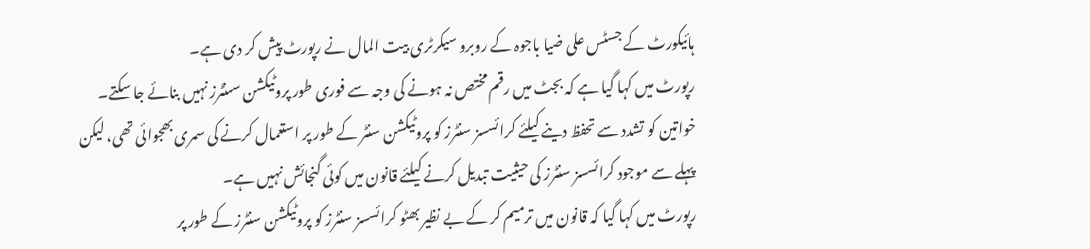ہائیکورٹ کے جسٹس علی ضیا باجوہ کے روبرو سیکرٹری بیت المال نے رپورٹ پیش کر دی ہے۔
رپورٹ میں کہا گیا ہے کہ بجٹ میں رقم مختص نہ ہونے کی وجہ سے فوری طور پروٹیکشن سںنٹرز نہیں بنائے جا سکتے۔ خواتین کو تشدد سے تحفظ دینے کیلئے کرائسسز سنٹرز کو پروٹیکشن سنٹر کے طور پر استعمال کرنے کی سمری بھجوائی تھی، لیکن پہلے سے موجود کرائسسز سنٹرز کی حیثیت تبدیل کرنے کیلئے قانون میں کوئی گنجائش نہیں ہے۔
رپورٹ میں کہا گیا کہ قانون میں ترمیم کر کے بے نظیر بھٹو کرائسسز سنٹرز کو پروٹیکشن سنٹرز کے طور پر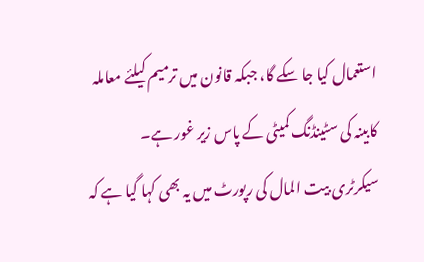استعمال کیا جا سکے گا، جبکہ قانون میں ترمیم کیلئے معاملہ کابینہ کی سٹینڈنگ کمیٹی کے پاس زیر غور ہے۔
سیکرٹری بیت المال کی رپورٹ میں یہ بھی کہا گیا ہے کہ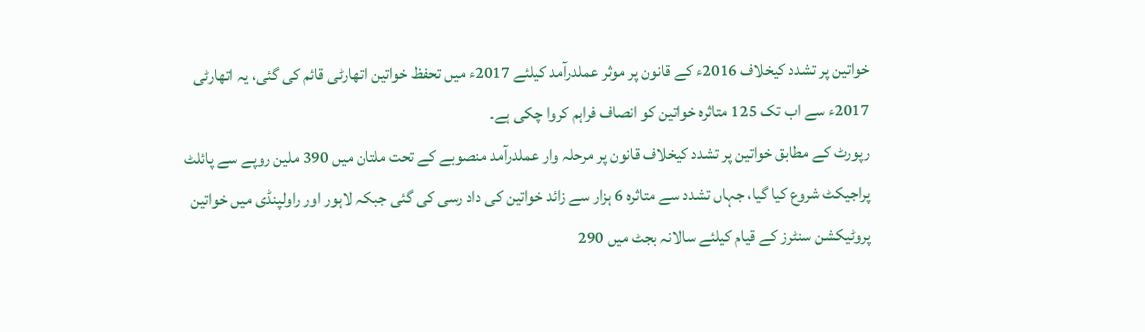خواتین پر تشدد کیخلاف 2016ء کے قانون پر موثر عملدرآمد کیلئے 2017ء میں تحفظ خواتین اتھارٹی قائم کی گئی، یہ اتھارٹی 2017ء سے اب تک 125 متاثرہ خواتین کو انصاف فراہم کروا چکی ہے۔
رپورٹ کے مطابق خواتین پر تشدد کیخلاف قانون پر مرحلہ وار عملدرآمد منصوبے کے تحت ملتان میں 390 ملین روپے سے پائلٹ پراجیکٹ شروع کیا گیا، جہاں تشدد سے متاثرہ 6 ہزار سے زائد خواتین کی داد رسی کی گئی جبکہ لاہور اور راولپنڈی میں خواتین پروٹیکشن سنٹرز کے قیام کیلئے سالانہ بجٹ میں 290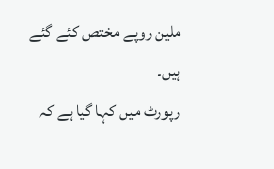ملین روپے مختص کئے گئے ہیں۔
رپورٹ میں کہا گیا ہے کہ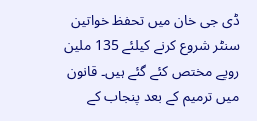ڈی جی خان میں تحفظ خواتین سنٹر شروع کرنے کیلئے 135 ملین روپے مختص کئے گئے ہیں۔ قانون میں ترمیم کے بعد پنجاب کے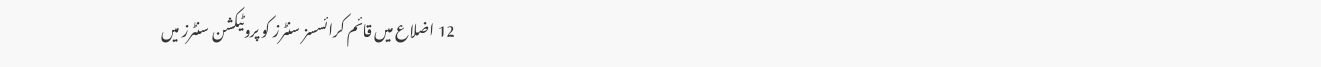12 اضلاع میں قائم کرائسسز سنٹرز کو پروٹیکشن سنٹرز میں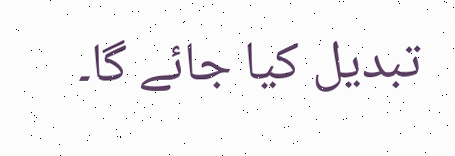تبدیل کیا جائے گا۔